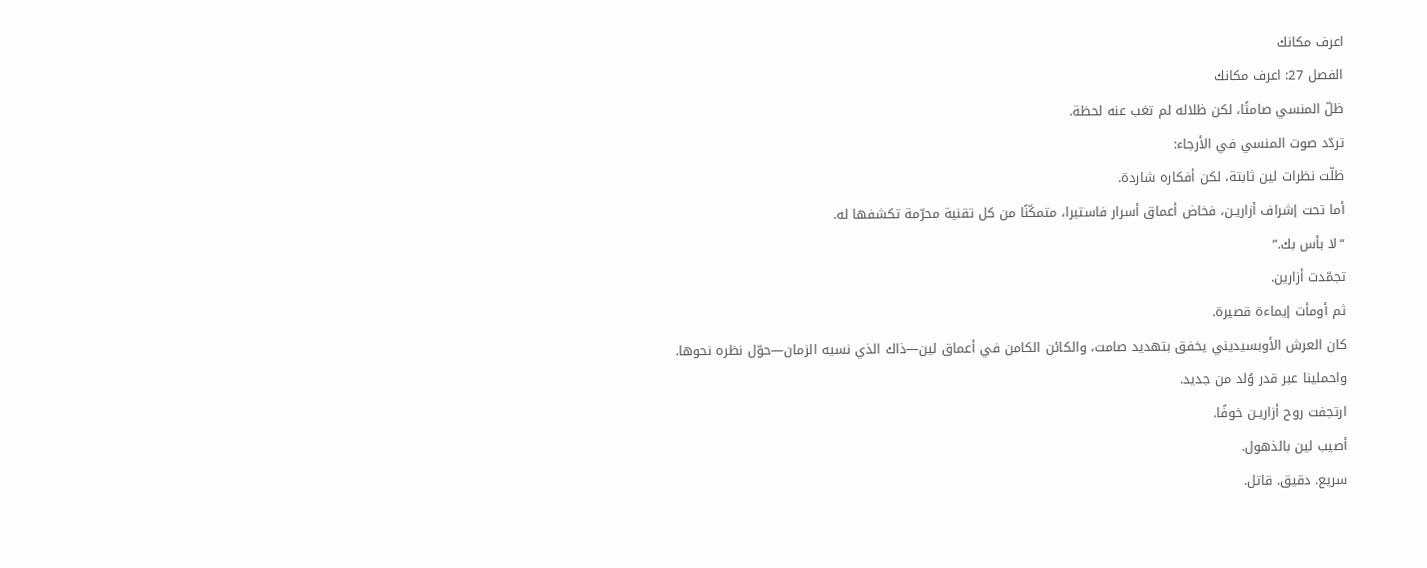اعرف مكانك
الفصل 27: اعرف مكانك
ظلّ المنسي صامتًا، لكن ظلاله لم تغب عنه لحظة.
تردّد صوت المنسي في الأرجاء:
ظلّت نظرات لين ثابتة، لكن أفكاره شاردة.
أما تحت إشراف أزاريـن، فخاض أعماق أسرار فاستيرا، متمكّنًا من كل تقنية محرّمة تكشفها له.
“لا بأس بك.”
تجمّدت أزارين.
ثم أومأت إيماءة قصيرة.
كان العرش الأوبسيديني يخفق بتهديد صامت، والكائن الكامن في أعماق لين—ذاك الذي نسيه الزمان—حوّل نظره نحوها.
واحملينا عبر قدر وُلد من جديد.
ارتجفت روح أزاريـن خوفًا.
أصيب لين بالذهول.
سريع. دقيق. قاتل.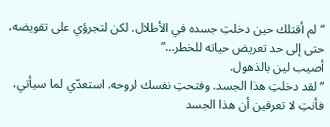“لم أقتلك حين دخلتِ جسده في الأطلال. لكن لتجرؤي على تقويضه، حتى إلى حد تعريض حياته للخطر…”
أصيب لين بالذهول.
“لقد دخلتِ هذا الجسد. وفتحتِ نفسك لروحه. استعدّي لما سيأتي، فأنتِ لا تعرفين أن هذا الجسد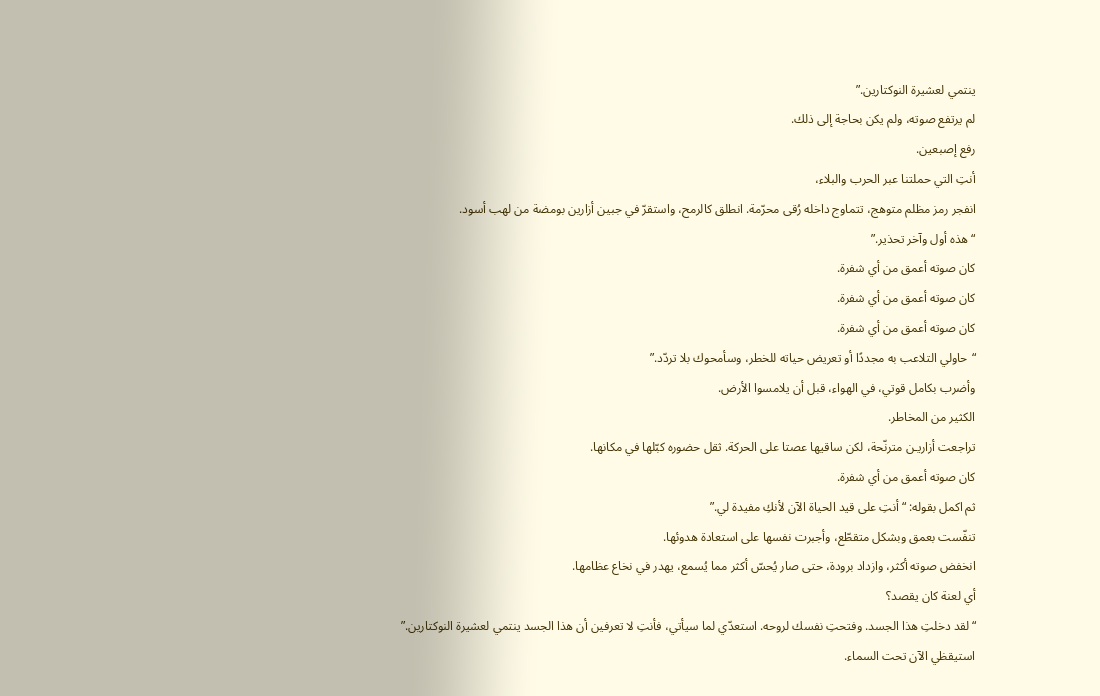ينتمي لعشيرة النوكتارين.”
لم يرتفع صوته، ولم يكن بحاجة إلى ذلك.
رفع إصبعين.
أنتِ التي حملتنا عبر الحرب والبلاء،
انفجر رمز مظلم متوهج، تتماوج داخله رُقى محرّمة. انطلق كالرمح، واستقرّ في جبين أزارين بومضة من لهب أسود.
“هذه أول وآخر تحذير.”
كان صوته أعمق من أي شفرة.
كان صوته أعمق من أي شفرة.
كان صوته أعمق من أي شفرة.
“حاولي التلاعب به مجددًا أو تعريض حياته للخطر، وسأمحوك بلا تردّد.”
وأضرب بكامل قوتي، في الهواء، قبل أن يلامسوا الأرض.
الكثير من المخاطر.
تراجعت أزاريـن مترنّحة، لكن ساقيها عصتا على الحركة. ثقل حضوره كبّلها في مكانها.
كان صوته أعمق من أي شفرة.
ثم اكمل بقوله: “أنتِ على قيد الحياة الآن لأنكِ مفيدة لي.”
تنفّست بعمق وبشكل متقطّع، وأجبرت نفسها على استعادة هدوئها.
انخفض صوته أكثر، وازداد برودة، حتى صار يُحسّ أكثر مما يُسمع، يهدر في نخاع عظامها.
أي لعنة كان يقصد؟
“لقد دخلتِ هذا الجسد. وفتحتِ نفسك لروحه. استعدّي لما سيأتي، فأنتِ لا تعرفين أن هذا الجسد ينتمي لعشيرة النوكتارين.”
استيقظي الآن تحت السماء.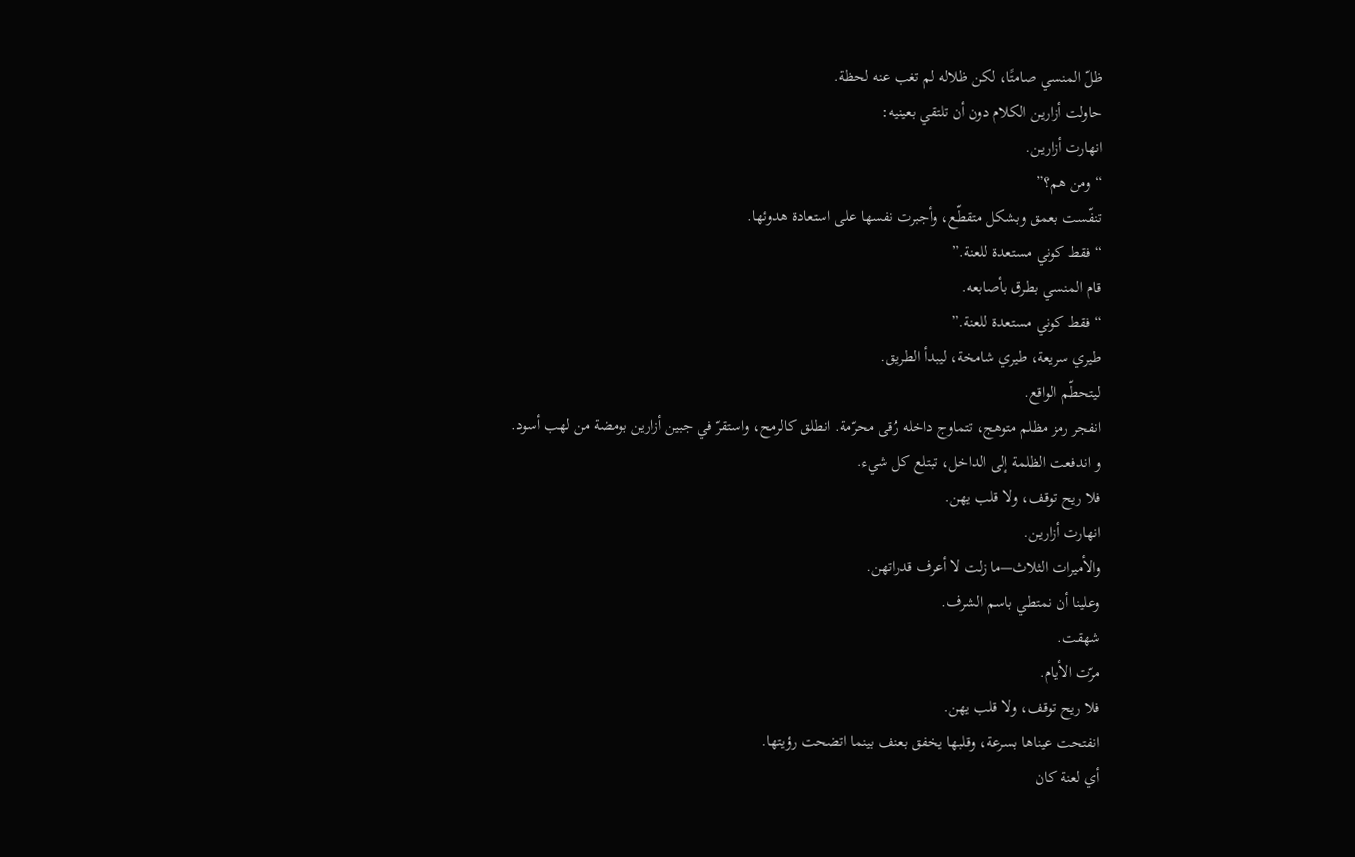ظلّ المنسي صامتًا، لكن ظلاله لم تغب عنه لحظة.
حاولت أزاريـن الكلام دون أن تلتقي بعينيه:
انهارت أزاريـن.
“ومن هم؟”
تنفّست بعمق وبشكل متقطّع، وأجبرت نفسها على استعادة هدوئها.
“فقط كوني مستعدة للعنة.”
قام المنسي بطرق بأصابعه.
“فقط كوني مستعدة للعنة.”
طيري سريعة، طيري شامخة، ليبدأ الطريق.
ليتحطّم الواقع.
انفجر رمز مظلم متوهج، تتماوج داخله رُقى محرّمة. انطلق كالرمح، واستقرّ في جبين أزارين بومضة من لهب أسود.
و اندفعت الظلمة إلى الداخل، تبتلع كل شيء.
فلا ريح توقف، ولا قلب يهن.
انهارت أزاريـن.
والأميرات الثلاث—ما زلت لا أعرف قدراتهن.
وعلينا أن نمتطي باسم الشرف.
شهقت.
مرّت الأيام.
فلا ريح توقف، ولا قلب يهن.
انفتحت عيناها بسرعة، وقلبها يخفق بعنف بينما اتضحت رؤيتها.
أي لعنة كان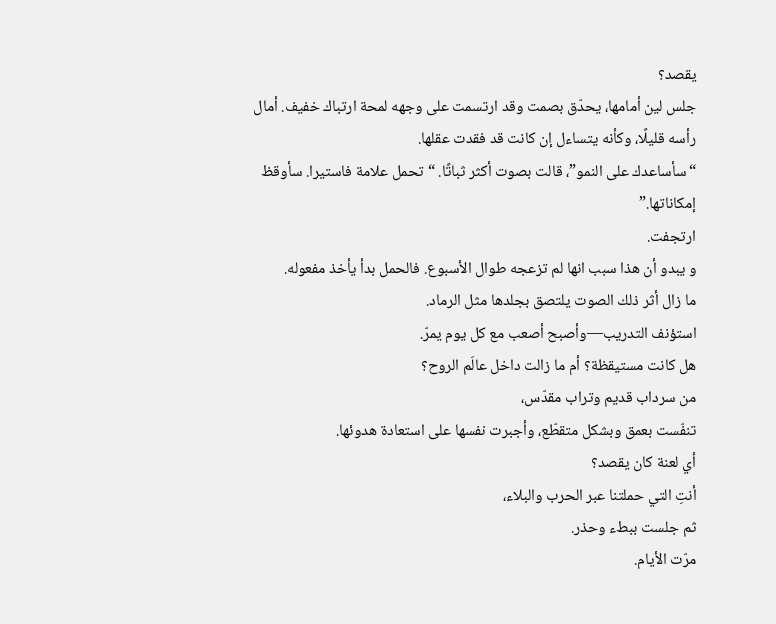يقصد؟
جلس لين أمامها، يحدّق بصمت وقد ارتسمت على وجهه لمحة ارتباك خفيف. أمال رأسه قليلًا، وكأنه يتساءل إن كانت قد فقدت عقلها.
“سأساعدك على النمو”، قالت بصوت أكثر ثباتًا. “تحمل علامة فاستيرا. سأوقظ إمكاناتها.”
ارتجفت.
و يبدو أن هذا سبب انها لم تزعجه طوال الأسبوع. فالحمل بدأ يأخذ مفعوله.
ما زال أثر ذلك الصوت يلتصق بجلدها مثل الرماد.
استؤنف التدريب—وأصبح أصعب مع كل يوم يمرّ.
هل كانت مستيقظة؟ أم ما زالت داخل عالَم الروح؟
من سرداب قديم وتراب مقدّس،
تنفّست بعمق وبشكل متقطّع، وأجبرت نفسها على استعادة هدوئها.
أي لعنة كان يقصد؟
أنتِ التي حملتنا عبر الحرب والبلاء،
ثم جلست ببطء وحذر.
مرّت الأيام.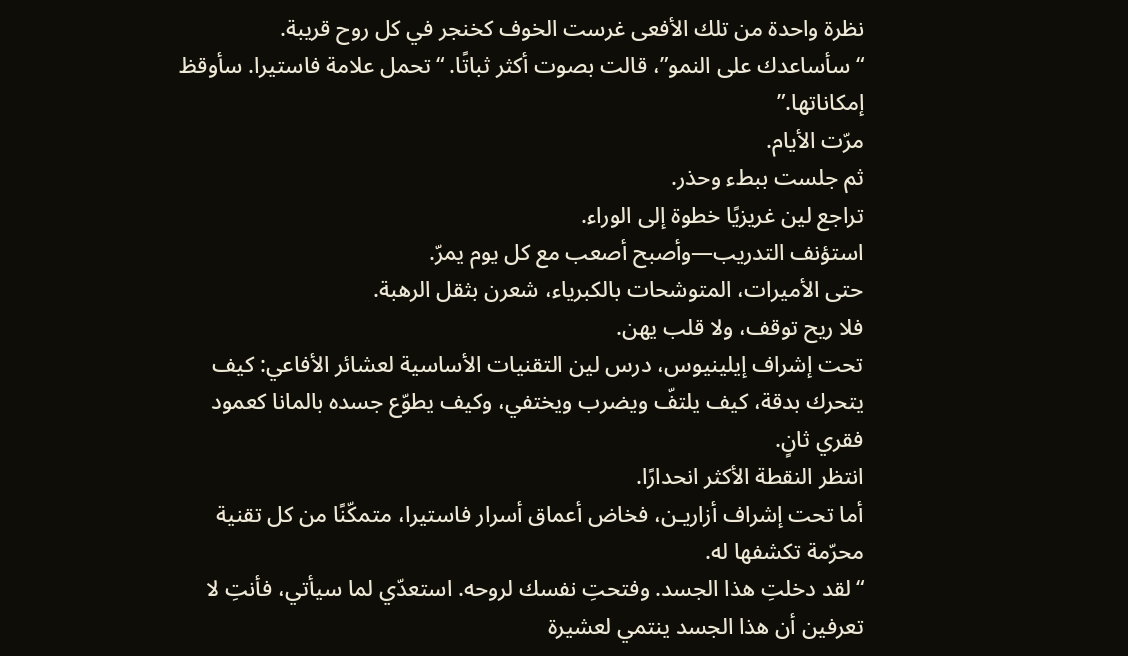نظرة واحدة من تلك الأفعى غرست الخوف كخنجر في كل روح قريبة.
“سأساعدك على النمو”، قالت بصوت أكثر ثباتًا. “تحمل علامة فاستيرا. سأوقظ إمكاناتها.”
مرّت الأيام.
ثم جلست ببطء وحذر.
تراجع لين غريزيًا خطوة إلى الوراء.
استؤنف التدريب—وأصبح أصعب مع كل يوم يمرّ.
حتى الأميرات، المتوشحات بالكبرياء، شعرن بثقل الرهبة.
فلا ريح توقف، ولا قلب يهن.
تحت إشراف إيلينيوس، درس لين التقنيات الأساسية لعشائر الأفاعي: كيف يتحرك بدقة، كيف يلتفّ ويضرب ويختفي، وكيف يطوّع جسده بالمانا كعمود فقري ثانٍ.
انتظر النقطة الأكثر انحدارًا.
أما تحت إشراف أزاريـن، فخاض أعماق أسرار فاستيرا، متمكّنًا من كل تقنية محرّمة تكشفها له.
“لقد دخلتِ هذا الجسد. وفتحتِ نفسك لروحه. استعدّي لما سيأتي، فأنتِ لا تعرفين أن هذا الجسد ينتمي لعشيرة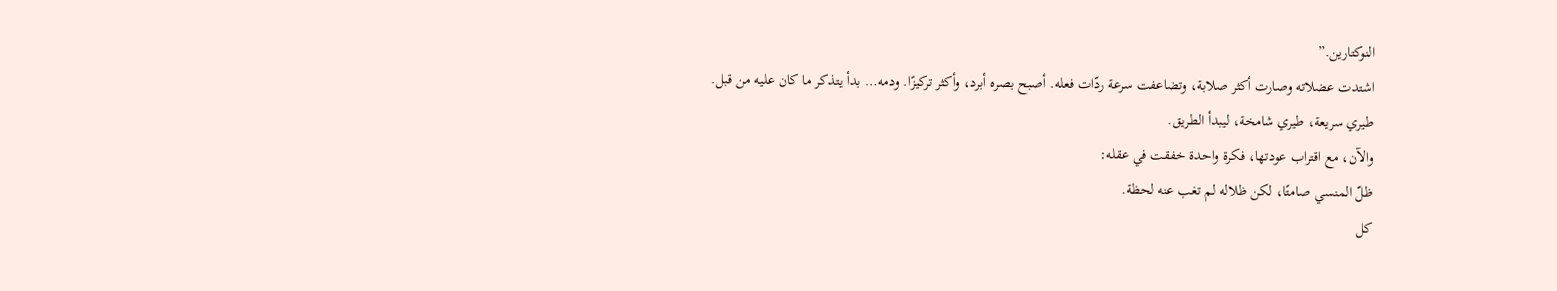النوكتارين.”
اشتدت عضلاته وصارت أكثر صلابة، وتضاعفت سرعة ردّات فعله. أصبح بصره أبرد، وأكثر تركيزًا. ودمه… بدأ يتذكر ما كان عليه من قبل.
طيري سريعة، طيري شامخة، ليبدأ الطريق.
والآن، مع اقتراب عودتها، فكرة واحدة خفقت في عقله:
ظلّ المنسي صامتًا، لكن ظلاله لم تغب عنه لحظة.
كل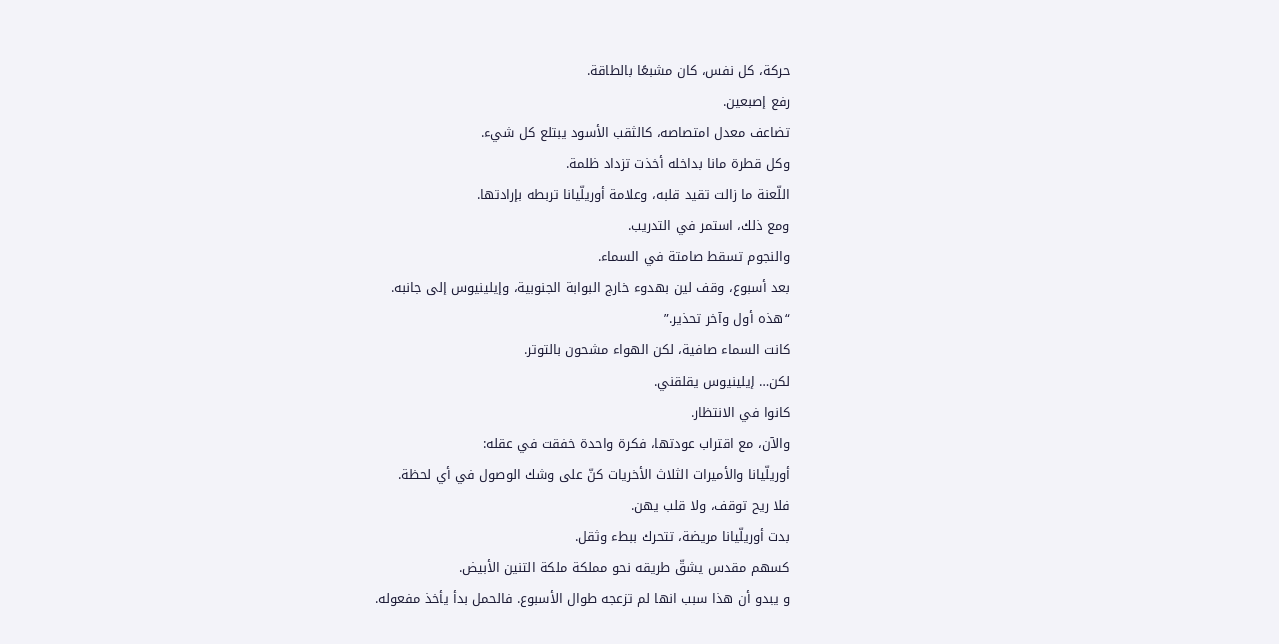حركة، كل نفس، كان مشبعًا بالطاقة.
رفع إصبعين.
تضاعف معدل امتصاصه، كالثقب الأسود يبتلع كل شيء.
وكل قطرة مانا بداخله أخذت تزداد ظلمة.
اللّعنة ما زالت تقيد قلبه، وعلامة أوريلّيانا تربطه بإرادتها.
ومع ذلك، استمر في التدريب.
والنجوم تسقط صامتة في السماء.
بعد أسبوع، وقف لين بهدوء خارج البوابة الجنوبية، وإيلينيوس إلى جانبه.
“هذه أول وآخر تحذير.”
كانت السماء صافية، لكن الهواء مشحون بالتوتر.
لكن… إيلينيوس يقلقني.
كانوا في الانتظار.
والآن، مع اقتراب عودتها، فكرة واحدة خفقت في عقله:
أوريلّيانا والأميرات الثلاث الأخريات كنّ على وشك الوصول في أي لحظة.
فلا ريح توقف، ولا قلب يهن.
بدت أوريلّيانا مريضة، تتحرك ببطء وثقل.
كسهم مقدس يشقّ طريقه نحو مملكة ملكة التنين الأبيض.
و يبدو أن هذا سبب انها لم تزعجه طوال الأسبوع. فالحمل بدأ يأخذ مفعوله.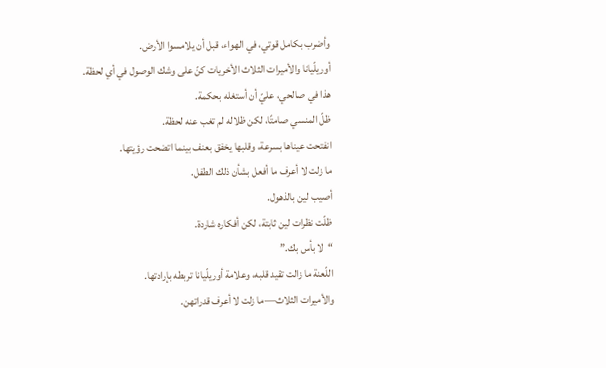وأضرب بكامل قوتي، في الهواء، قبل أن يلامسوا الأرض.
أوريلّيانا والأميرات الثلاث الأخريات كنّ على وشك الوصول في أي لحظة.
هذا في صالحي، عليّ أن أستغله بحكمة.
ظلّ المنسي صامتًا، لكن ظلاله لم تغب عنه لحظة.
انفتحت عيناها بسرعة، وقلبها يخفق بعنف بينما اتضحت رؤيتها.
ما زلت لا أعرف ما أفعل بشأن ذلك الطفل.
أصيب لين بالذهول.
ظلّت نظرات لين ثابتة، لكن أفكاره شاردة.
“لا بأس بك.”
اللّعنة ما زالت تقيد قلبه، وعلامة أوريلّيانا تربطه بإرادتها.
والأميرات الثلاث—ما زلت لا أعرف قدراتهن.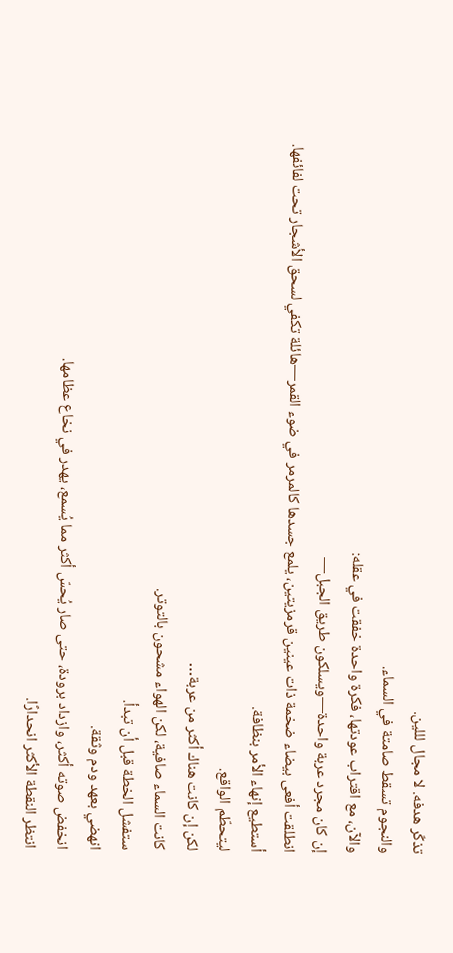تذكّر هدفه. لا مجال لللين.
والنجوم تسقط صامتة في السماء.
والآن، مع اقتراب عودتها، فكرة واحدة خفقت في عقله:
إن كان مجرد عربة واحدة—ويسلكون طريق الجبل—
انطلقت أفعى بيضاء ضخمة ذات عينين قرمزيتين، يلمع جسدها كالمرمر في ضوء القمر—هائلة تكفي لسحق الأشجار تحت لفائفها.
أستطيع إنهاء الأمر بنظافة.
ليتحطّم الواقع.
لكن إن كانت هناك أكثر من عربة…
كانت السماء صافية، لكن الهواء مشحون بالتوتر.
ستفشل الخطة قبل أن تبدأ.
انهضي بعهد ودم وثقة.
انخفض صوته أكثر، وازداد برودة، حتى صار يُحسّ أكثر مما يُسمع، يهدر في نخاع عظامها.
انتظر النقطة الأكثر انحدارًا.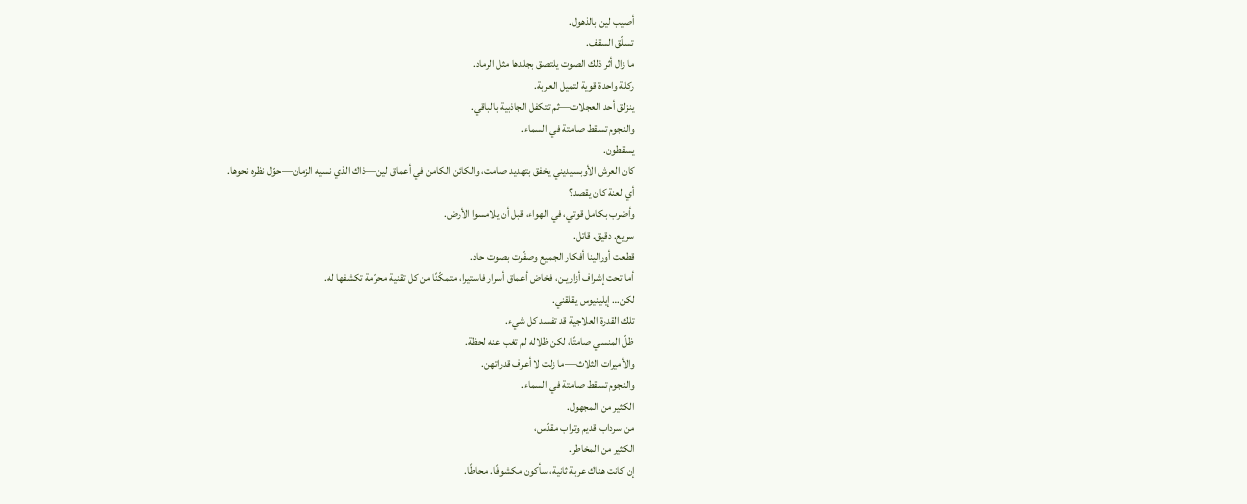أصيب لين بالذهول.
تسلّق السقف.
ما زال أثر ذلك الصوت يلتصق بجلدها مثل الرماد.
ركلة واحدة قوية لتميل العربة.
ينزلق أحد العجلات—ثم تتكفل الجاذبية بالباقي.
والنجوم تسقط صامتة في السماء.
يسقطون.
كان العرش الأوبسيديني يخفق بتهديد صامت، والكائن الكامن في أعماق لين—ذاك الذي نسيه الزمان—حوّل نظره نحوها.
أي لعنة كان يقصد؟
وأضرب بكامل قوتي، في الهواء، قبل أن يلامسوا الأرض.
سريع. دقيق. قاتل.
قطعت أورالينا أفكار الجميع وصفّرت بصوت حاد.
أما تحت إشراف أزاريـن، فخاض أعماق أسرار فاستيرا، متمكّنًا من كل تقنية محرّمة تكشفها له.
لكن… إيلينيوس يقلقني.
تلك القدرة العلاجية قد تفسد كل شيء.
ظلّ المنسي صامتًا، لكن ظلاله لم تغب عنه لحظة.
والأميرات الثلاث—ما زلت لا أعرف قدراتهن.
والنجوم تسقط صامتة في السماء.
الكثير من المجهول.
من سرداب قديم وتراب مقدّس،
الكثير من المخاطر.
إن كانت هناك عربة ثانية، سأكون مكشوفًا. محاطًا.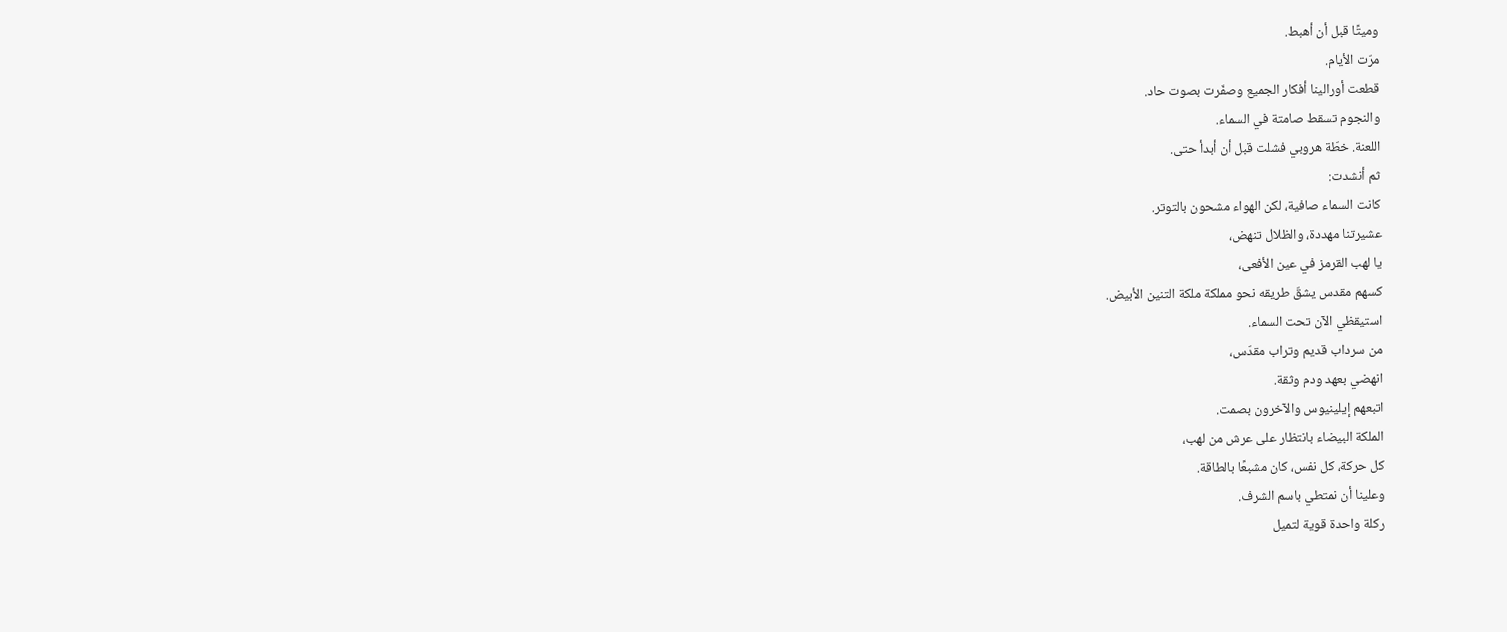وميتًا قبل أن أهبط.
مرّت الأيام.
قطعت أورالينا أفكار الجميع وصفّرت بصوت حاد.
والنجوم تسقط صامتة في السماء.
اللعنة. خطّة هروبي فشلت قبل أن أبدأ حتى.
ثم أنشدت:
كانت السماء صافية، لكن الهواء مشحون بالتوتر.
عشيرتنا مهددة، والظلال تنهض،
يا لهب القرمز في عين الأفعى،
كسهم مقدس يشقّ طريقه نحو مملكة ملكة التنين الأبيض.
استيقظي الآن تحت السماء.
من سرداب قديم وتراب مقدّس،
انهضي بعهد ودم وثقة.
اتبعهم إيلينيوس والآخرون بصمت.
الملكة البيضاء بانتظار على عرش من لهب،
كل حركة، كل نفس، كان مشبعًا بالطاقة.
وعلينا أن نمتطي باسم الشرف.
ركلة واحدة قوية لتميل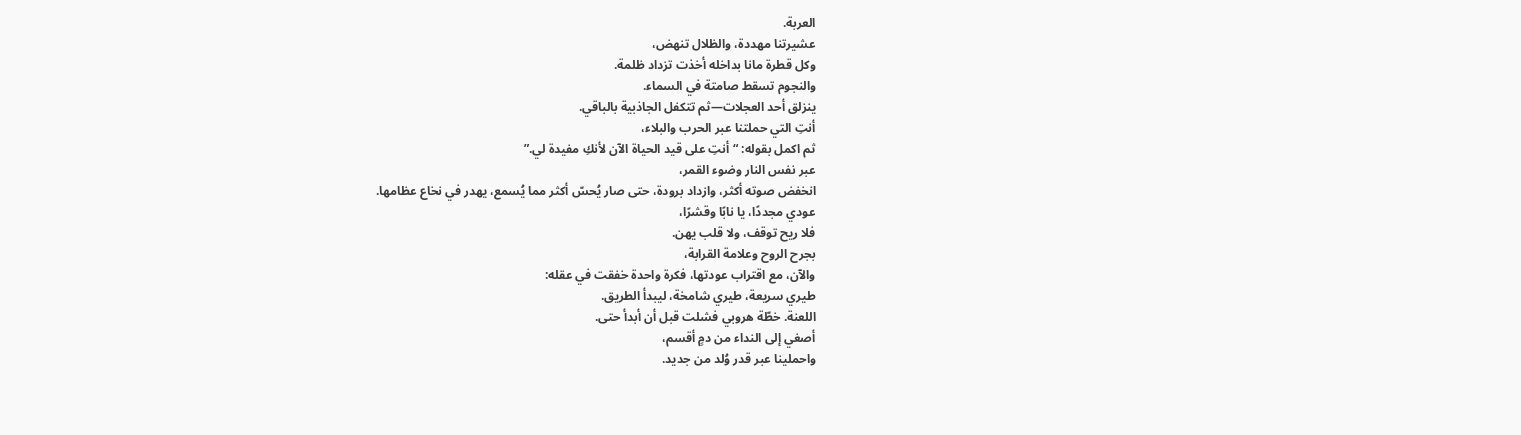العربة.
عشيرتنا مهددة، والظلال تنهض،
وكل قطرة مانا بداخله أخذت تزداد ظلمة.
والنجوم تسقط صامتة في السماء.
ينزلق أحد العجلات—ثم تتكفل الجاذبية بالباقي.
أنتِ التي حملتنا عبر الحرب والبلاء،
ثم اكمل بقوله: “أنتِ على قيد الحياة الآن لأنكِ مفيدة لي.”
عبر نفس النار وضوء القمر،
انخفض صوته أكثر، وازداد برودة، حتى صار يُحسّ أكثر مما يُسمع، يهدر في نخاع عظامها.
عودي مجددًا، يا نابًا وقشرًا،
فلا ريح توقف، ولا قلب يهن.
بجرح الروح وعلامة القرابة،
والآن، مع اقتراب عودتها، فكرة واحدة خفقت في عقله:
طيري سريعة، طيري شامخة، ليبدأ الطريق.
اللعنة. خطّة هروبي فشلت قبل أن أبدأ حتى.
أصغي إلى النداء من دمٍ أقسم،
واحملينا عبر قدر وُلد من جديد.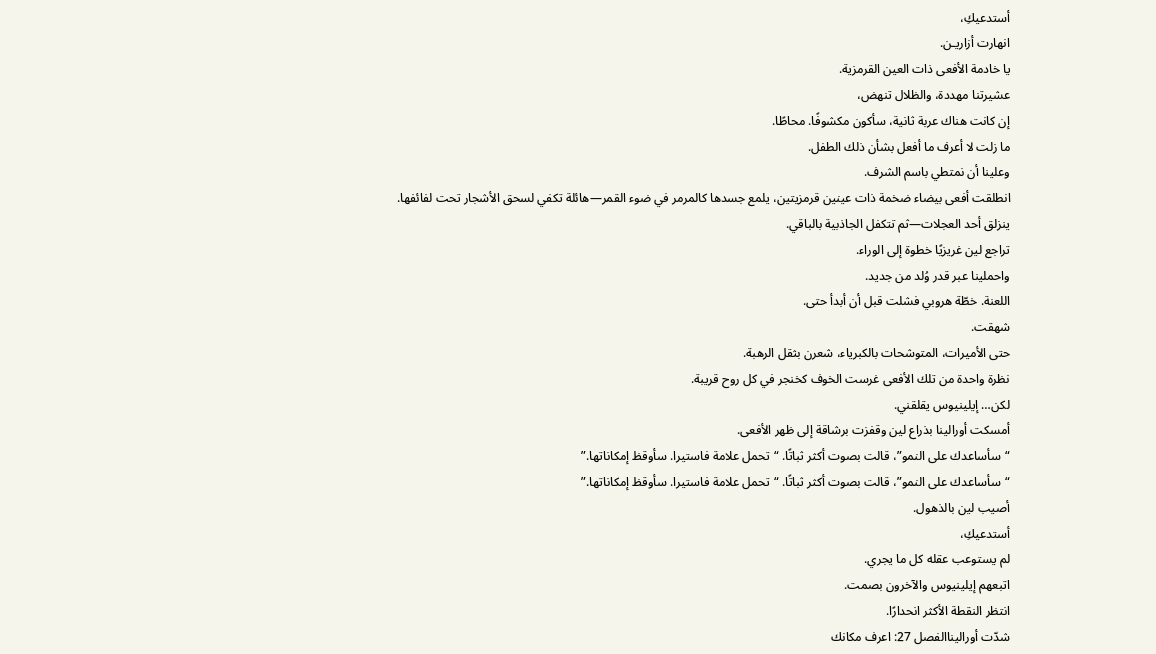أستدعيكِ،
انهارت أزاريـن.
يا خادمة الأفعى ذات العين القرمزية.
عشيرتنا مهددة، والظلال تنهض،
إن كانت هناك عربة ثانية، سأكون مكشوفًا. محاطًا.
ما زلت لا أعرف ما أفعل بشأن ذلك الطفل.
وعلينا أن نمتطي باسم الشرف.
انطلقت أفعى بيضاء ضخمة ذات عينين قرمزيتين، يلمع جسدها كالمرمر في ضوء القمر—هائلة تكفي لسحق الأشجار تحت لفائفها.
ينزلق أحد العجلات—ثم تتكفل الجاذبية بالباقي.
تراجع لين غريزيًا خطوة إلى الوراء.
واحملينا عبر قدر وُلد من جديد.
اللعنة. خطّة هروبي فشلت قبل أن أبدأ حتى.
شهقت.
حتى الأميرات، المتوشحات بالكبرياء، شعرن بثقل الرهبة.
نظرة واحدة من تلك الأفعى غرست الخوف كخنجر في كل روح قريبة.
لكن… إيلينيوس يقلقني.
أمسكت أورالينا بذراع لين وقفزت برشاقة إلى ظهر الأفعى.
“سأساعدك على النمو”، قالت بصوت أكثر ثباتًا. “تحمل علامة فاستيرا. سأوقظ إمكاناتها.”
“سأساعدك على النمو”، قالت بصوت أكثر ثباتًا. “تحمل علامة فاستيرا. سأوقظ إمكاناتها.”
أصيب لين بالذهول.
أستدعيكِ،
لم يستوعب عقله كل ما يجري.
اتبعهم إيلينيوس والآخرون بصمت.
انتظر النقطة الأكثر انحدارًا.
شدّت أوراليناالفصل 27: اعرف مكانك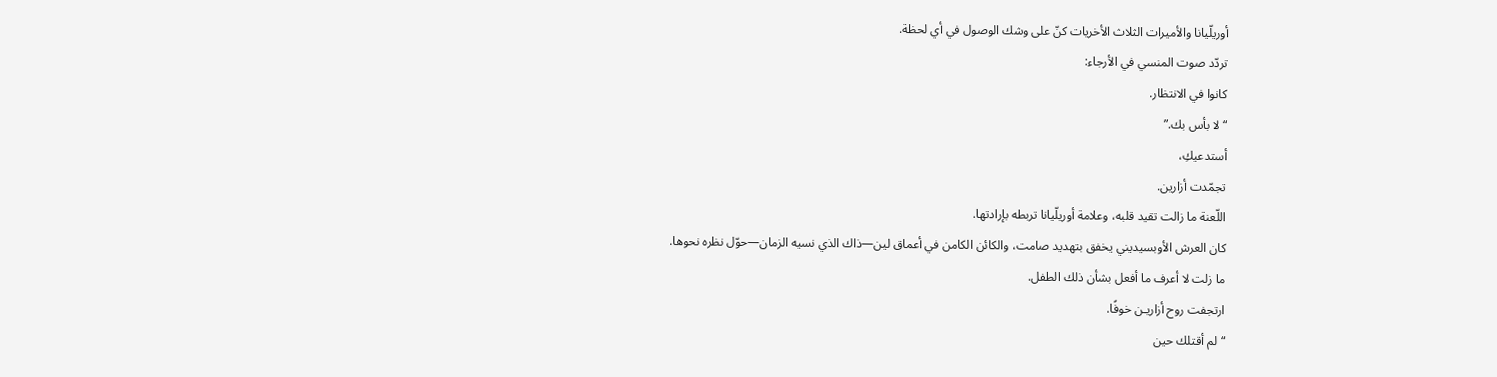أوريلّيانا والأميرات الثلاث الأخريات كنّ على وشك الوصول في أي لحظة.
تردّد صوت المنسي في الأرجاء:
كانوا في الانتظار.
“لا بأس بك.”
أستدعيكِ،
تجمّدت أزارين.
اللّعنة ما زالت تقيد قلبه، وعلامة أوريلّيانا تربطه بإرادتها.
كان العرش الأوبسيديني يخفق بتهديد صامت، والكائن الكامن في أعماق لين—ذاك الذي نسيه الزمان—حوّل نظره نحوها.
ما زلت لا أعرف ما أفعل بشأن ذلك الطفل.
ارتجفت روح أزاريـن خوفًا.
“لم أقتلك حين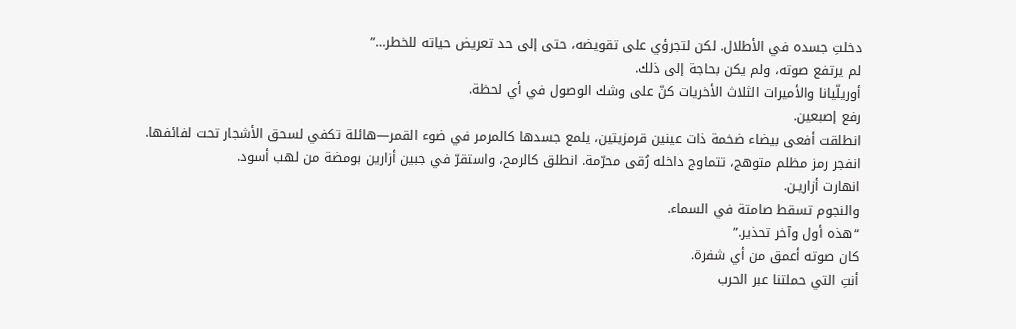دخلتِ جسده في الأطلال. لكن لتجرؤي على تقويضه، حتى إلى حد تعريض حياته للخطر…”
لم يرتفع صوته، ولم يكن بحاجة إلى ذلك.
أوريلّيانا والأميرات الثلاث الأخريات كنّ على وشك الوصول في أي لحظة.
رفع إصبعين.
انطلقت أفعى بيضاء ضخمة ذات عينين قرمزيتين، يلمع جسدها كالمرمر في ضوء القمر—هائلة تكفي لسحق الأشجار تحت لفائفها.
انفجر رمز مظلم متوهج، تتماوج داخله رُقى محرّمة. انطلق كالرمح، واستقرّ في جبين أزارين بومضة من لهب أسود.
انهارت أزاريـن.
والنجوم تسقط صامتة في السماء.
“هذه أول وآخر تحذير.”
كان صوته أعمق من أي شفرة.
أنتِ التي حملتنا عبر الحرب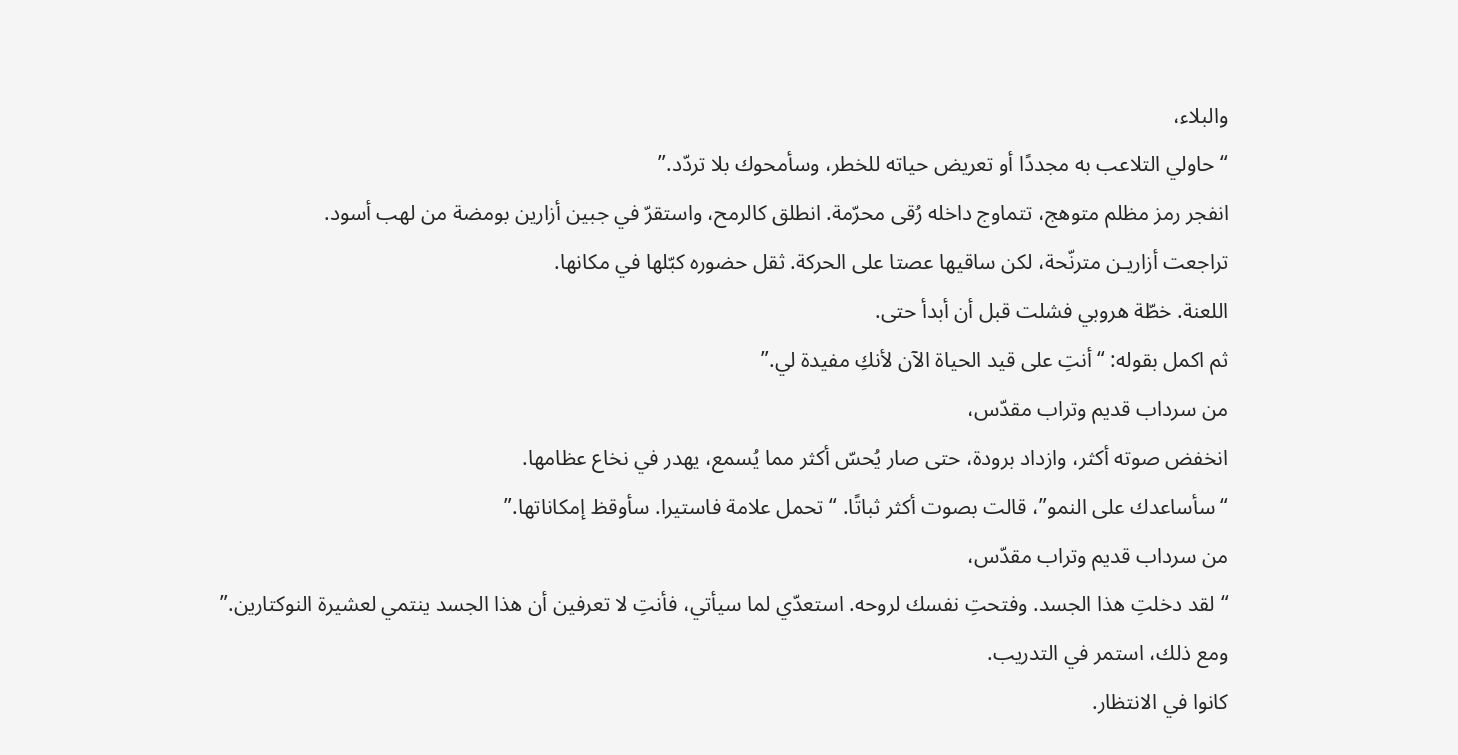والبلاء،
“حاولي التلاعب به مجددًا أو تعريض حياته للخطر، وسأمحوك بلا تردّد.”
انفجر رمز مظلم متوهج، تتماوج داخله رُقى محرّمة. انطلق كالرمح، واستقرّ في جبين أزارين بومضة من لهب أسود.
تراجعت أزاريـن مترنّحة، لكن ساقيها عصتا على الحركة. ثقل حضوره كبّلها في مكانها.
اللعنة. خطّة هروبي فشلت قبل أن أبدأ حتى.
ثم اكمل بقوله: “أنتِ على قيد الحياة الآن لأنكِ مفيدة لي.”
من سرداب قديم وتراب مقدّس،
انخفض صوته أكثر، وازداد برودة، حتى صار يُحسّ أكثر مما يُسمع، يهدر في نخاع عظامها.
“سأساعدك على النمو”، قالت بصوت أكثر ثباتًا. “تحمل علامة فاستيرا. سأوقظ إمكاناتها.”
من سرداب قديم وتراب مقدّس،
“لقد دخلتِ هذا الجسد. وفتحتِ نفسك لروحه. استعدّي لما سيأتي، فأنتِ لا تعرفين أن هذا الجسد ينتمي لعشيرة النوكتارين.”
ومع ذلك، استمر في التدريب.
كانوا في الانتظار.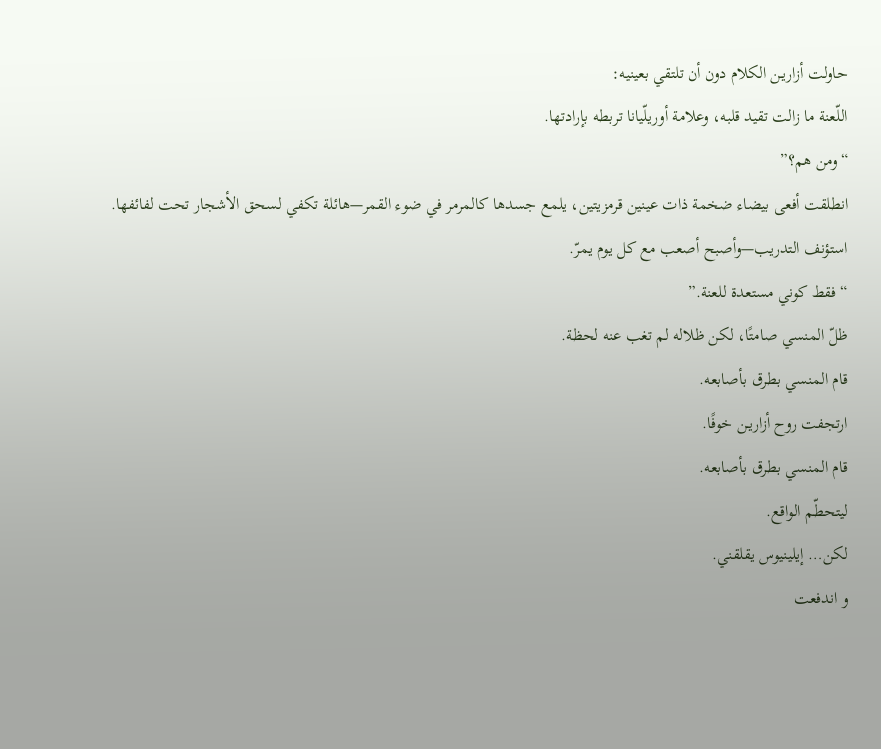حاولت أزاريـن الكلام دون أن تلتقي بعينيه:
اللّعنة ما زالت تقيد قلبه، وعلامة أوريلّيانا تربطه بإرادتها.
“ومن هم؟”
انطلقت أفعى بيضاء ضخمة ذات عينين قرمزيتين، يلمع جسدها كالمرمر في ضوء القمر—هائلة تكفي لسحق الأشجار تحت لفائفها.
استؤنف التدريب—وأصبح أصعب مع كل يوم يمرّ.
“فقط كوني مستعدة للعنة.”
ظلّ المنسي صامتًا، لكن ظلاله لم تغب عنه لحظة.
قام المنسي بطرق بأصابعه.
ارتجفت روح أزاريـن خوفًا.
قام المنسي بطرق بأصابعه.
ليتحطّم الواقع.
لكن… إيلينيوس يقلقني.
و اندفعت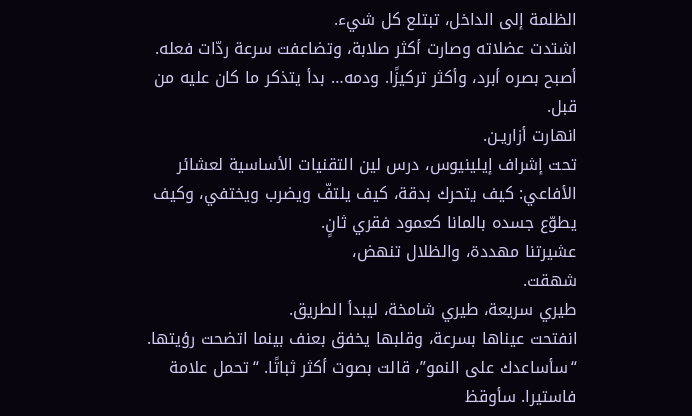الظلمة إلى الداخل، تبتلع كل شيء.
اشتدت عضلاته وصارت أكثر صلابة، وتضاعفت سرعة ردّات فعله. أصبح بصره أبرد، وأكثر تركيزًا. ودمه… بدأ يتذكر ما كان عليه من قبل.
انهارت أزاريـن.
تحت إشراف إيلينيوس، درس لين التقنيات الأساسية لعشائر الأفاعي: كيف يتحرك بدقة، كيف يلتفّ ويضرب ويختفي، وكيف يطوّع جسده بالمانا كعمود فقري ثانٍ.
عشيرتنا مهددة، والظلال تنهض،
شهقت.
طيري سريعة، طيري شامخة، ليبدأ الطريق.
انفتحت عيناها بسرعة، وقلبها يخفق بعنف بينما اتضحت رؤيتها.
“سأساعدك على النمو”، قالت بصوت أكثر ثباتًا. “تحمل علامة فاستيرا. سأوقظ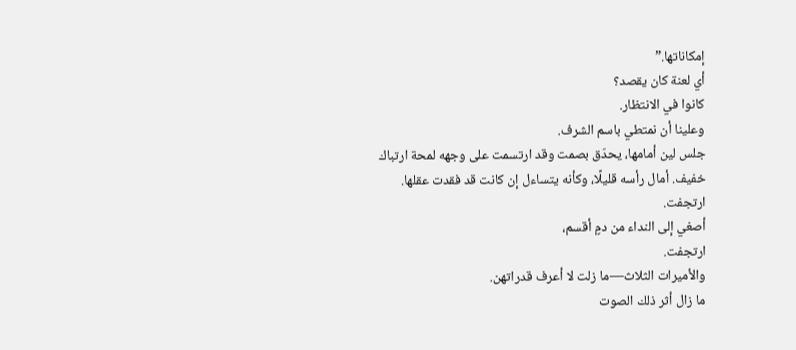إمكاناتها.”
أي لعنة كان يقصد؟
كانوا في الانتظار.
وعلينا أن نمتطي باسم الشرف.
جلس لين أمامها، يحدّق بصمت وقد ارتسمت على وجهه لمحة ارتباك خفيف. أمال رأسه قليلًا، وكأنه يتساءل إن كانت قد فقدت عقلها.
ارتجفت.
أصغي إلى النداء من دمٍ أقسم،
ارتجفت.
والأميرات الثلاث—ما زلت لا أعرف قدراتهن.
ما زال أثر ذلك الصوت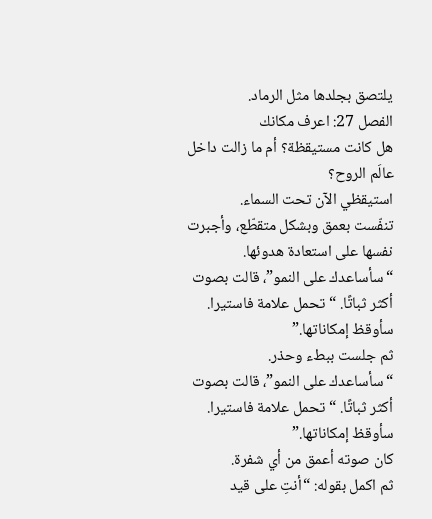يلتصق بجلدها مثل الرماد.
الفصل 27: اعرف مكانك
هل كانت مستيقظة؟ أم ما زالت داخل عالَم الروح؟
استيقظي الآن تحت السماء.
تنفّست بعمق وبشكل متقطّع، وأجبرت نفسها على استعادة هدوئها.
“سأساعدك على النمو”، قالت بصوت أكثر ثباتًا. “تحمل علامة فاستيرا. سأوقظ إمكاناتها.”
ثم جلست ببطء وحذر.
“سأساعدك على النمو”، قالت بصوت أكثر ثباتًا. “تحمل علامة فاستيرا. سأوقظ إمكاناتها.”
كان صوته أعمق من أي شفرة.
ثم اكمل بقوله: “أنتِ على قيد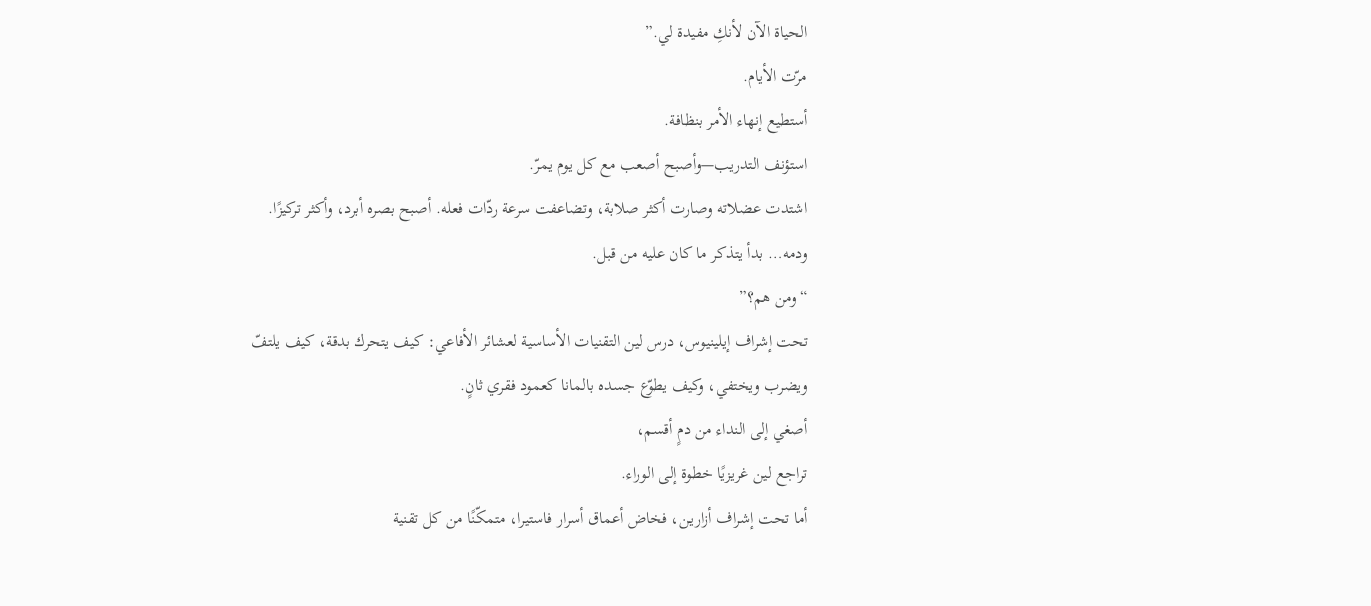الحياة الآن لأنكِ مفيدة لي.”
مرّت الأيام.
أستطيع إنهاء الأمر بنظافة.
استؤنف التدريب—وأصبح أصعب مع كل يوم يمرّ.
اشتدت عضلاته وصارت أكثر صلابة، وتضاعفت سرعة ردّات فعله. أصبح بصره أبرد، وأكثر تركيزًا. ودمه… بدأ يتذكر ما كان عليه من قبل.
“ومن هم؟”
تحت إشراف إيلينيوس، درس لين التقنيات الأساسية لعشائر الأفاعي: كيف يتحرك بدقة، كيف يلتفّ ويضرب ويختفي، وكيف يطوّع جسده بالمانا كعمود فقري ثانٍ.
أصغي إلى النداء من دمٍ أقسم،
تراجع لين غريزيًا خطوة إلى الوراء.
أما تحت إشراف أزاريـن، فخاض أعماق أسرار فاستيرا، متمكّنًا من كل تقنية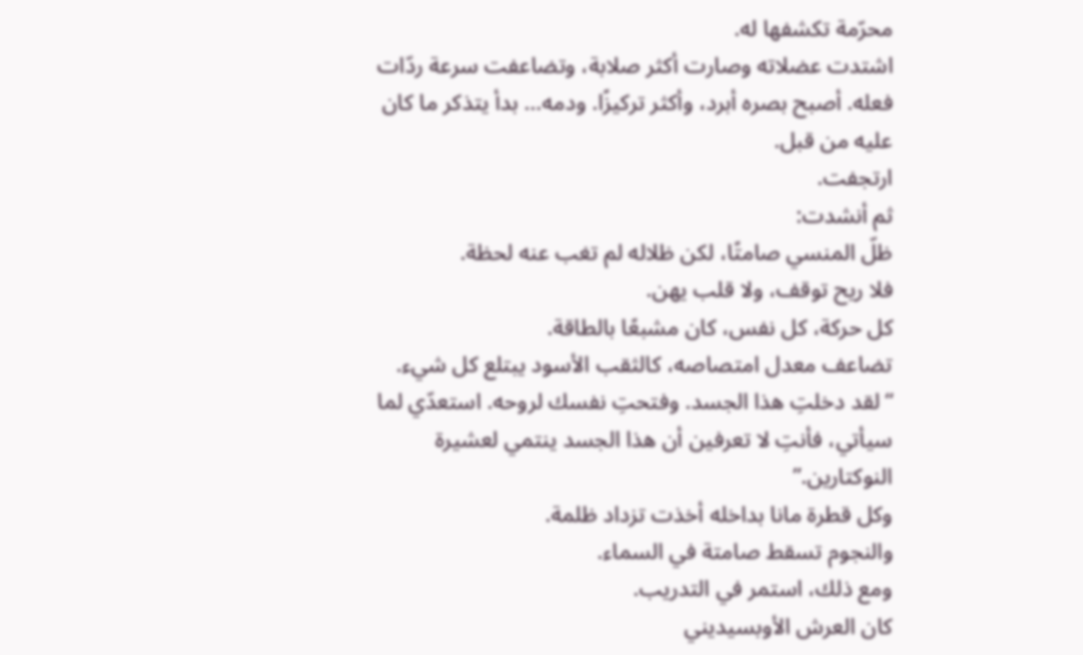محرّمة تكشفها له.
اشتدت عضلاته وصارت أكثر صلابة، وتضاعفت سرعة ردّات فعله. أصبح بصره أبرد، وأكثر تركيزًا. ودمه… بدأ يتذكر ما كان عليه من قبل.
ارتجفت.
ثم أنشدت:
ظلّ المنسي صامتًا، لكن ظلاله لم تغب عنه لحظة.
فلا ريح توقف، ولا قلب يهن.
كل حركة، كل نفس، كان مشبعًا بالطاقة.
تضاعف معدل امتصاصه، كالثقب الأسود يبتلع كل شيء.
“لقد دخلتِ هذا الجسد. وفتحتِ نفسك لروحه. استعدّي لما سيأتي، فأنتِ لا تعرفين أن هذا الجسد ينتمي لعشيرة النوكتارين.”
وكل قطرة مانا بداخله أخذت تزداد ظلمة.
والنجوم تسقط صامتة في السماء.
ومع ذلك، استمر في التدريب.
كان العرش الأوبسيديني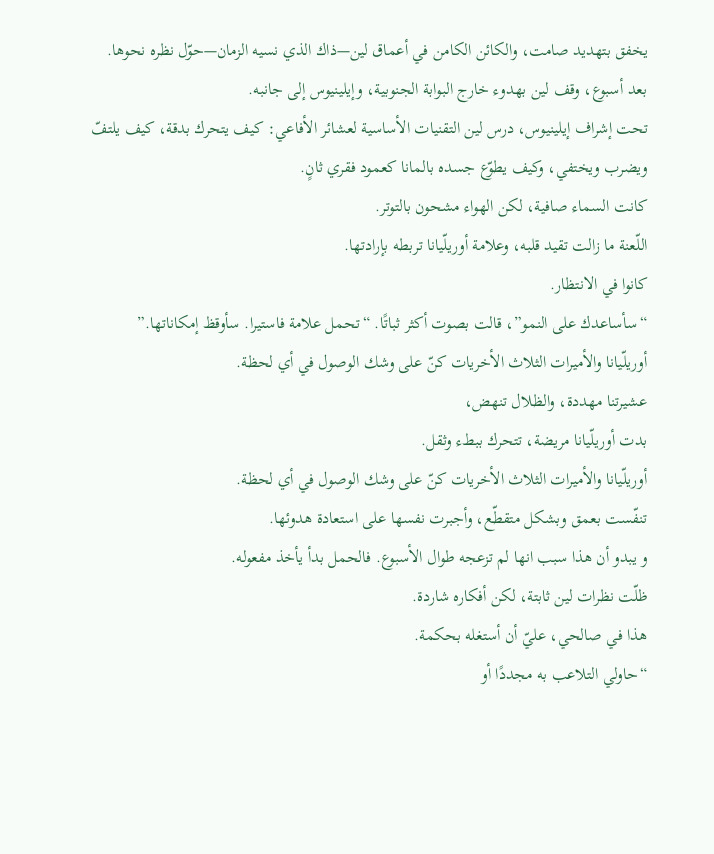يخفق بتهديد صامت، والكائن الكامن في أعماق لين—ذاك الذي نسيه الزمان—حوّل نظره نحوها.
بعد أسبوع، وقف لين بهدوء خارج البوابة الجنوبية، وإيلينيوس إلى جانبه.
تحت إشراف إيلينيوس، درس لين التقنيات الأساسية لعشائر الأفاعي: كيف يتحرك بدقة، كيف يلتفّ ويضرب ويختفي، وكيف يطوّع جسده بالمانا كعمود فقري ثانٍ.
كانت السماء صافية، لكن الهواء مشحون بالتوتر.
اللّعنة ما زالت تقيد قلبه، وعلامة أوريلّيانا تربطه بإرادتها.
كانوا في الانتظار.
“سأساعدك على النمو”، قالت بصوت أكثر ثباتًا. “تحمل علامة فاستيرا. سأوقظ إمكاناتها.”
أوريلّيانا والأميرات الثلاث الأخريات كنّ على وشك الوصول في أي لحظة.
عشيرتنا مهددة، والظلال تنهض،
بدت أوريلّيانا مريضة، تتحرك ببطء وثقل.
أوريلّيانا والأميرات الثلاث الأخريات كنّ على وشك الوصول في أي لحظة.
تنفّست بعمق وبشكل متقطّع، وأجبرت نفسها على استعادة هدوئها.
و يبدو أن هذا سبب انها لم تزعجه طوال الأسبوع. فالحمل بدأ يأخذ مفعوله.
ظلّت نظرات لين ثابتة، لكن أفكاره شاردة.
هذا في صالحي، عليّ أن أستغله بحكمة.
“حاولي التلاعب به مجددًا أو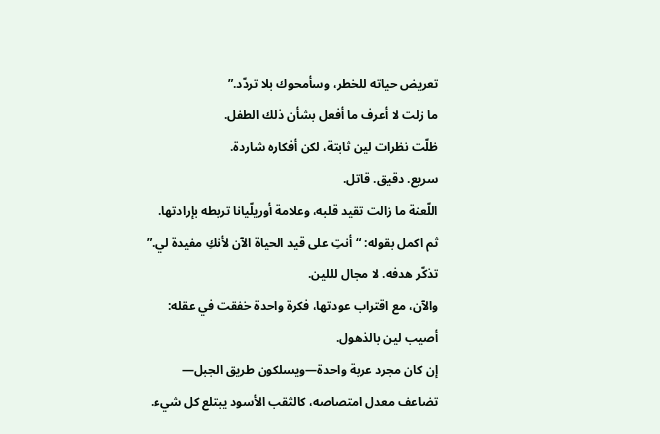تعريض حياته للخطر، وسأمحوك بلا تردّد.”
ما زلت لا أعرف ما أفعل بشأن ذلك الطفل.
ظلّت نظرات لين ثابتة، لكن أفكاره شاردة.
سريع. دقيق. قاتل.
اللّعنة ما زالت تقيد قلبه، وعلامة أوريلّيانا تربطه بإرادتها.
ثم اكمل بقوله: “أنتِ على قيد الحياة الآن لأنكِ مفيدة لي.”
تذكّر هدفه. لا مجال لللين.
والآن، مع اقتراب عودتها، فكرة واحدة خفقت في عقله:
أصيب لين بالذهول.
إن كان مجرد عربة واحدة—ويسلكون طريق الجبل—
تضاعف معدل امتصاصه، كالثقب الأسود يبتلع كل شيء.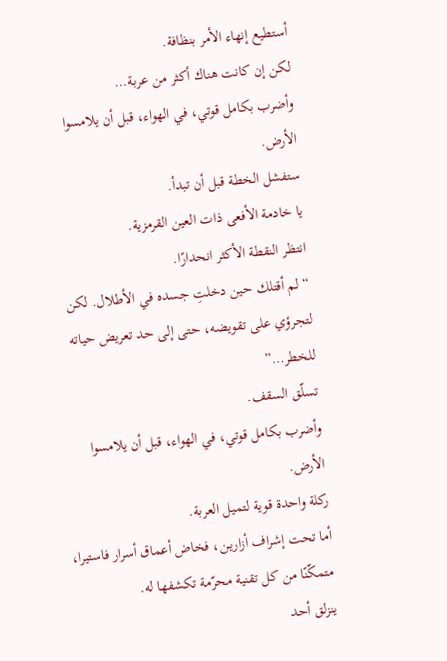أستطيع إنهاء الأمر بنظافة.
لكن إن كانت هناك أكثر من عربة…
وأضرب بكامل قوتي، في الهواء، قبل أن يلامسوا الأرض.
ستفشل الخطة قبل أن تبدأ.
يا خادمة الأفعى ذات العين القرمزية.
انتظر النقطة الأكثر انحدارًا.
“لم أقتلك حين دخلتِ جسده في الأطلال. لكن لتجرؤي على تقويضه، حتى إلى حد تعريض حياته للخطر…”
تسلّق السقف.
وأضرب بكامل قوتي، في الهواء، قبل أن يلامسوا الأرض.
ركلة واحدة قوية لتميل العربة.
أما تحت إشراف أزاريـن، فخاض أعماق أسرار فاستيرا، متمكّنًا من كل تقنية محرّمة تكشفها له.
ينزلق أحد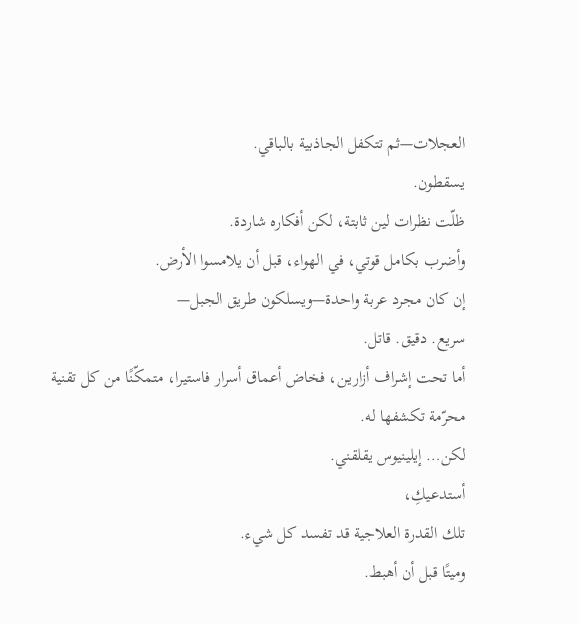العجلات—ثم تتكفل الجاذبية بالباقي.
يسقطون.
ظلّت نظرات لين ثابتة، لكن أفكاره شاردة.
وأضرب بكامل قوتي، في الهواء، قبل أن يلامسوا الأرض.
إن كان مجرد عربة واحدة—ويسلكون طريق الجبل—
سريع. دقيق. قاتل.
أما تحت إشراف أزاريـن، فخاض أعماق أسرار فاستيرا، متمكّنًا من كل تقنية محرّمة تكشفها له.
لكن… إيلينيوس يقلقني.
أستدعيكِ،
تلك القدرة العلاجية قد تفسد كل شيء.
وميتًا قبل أن أهبط.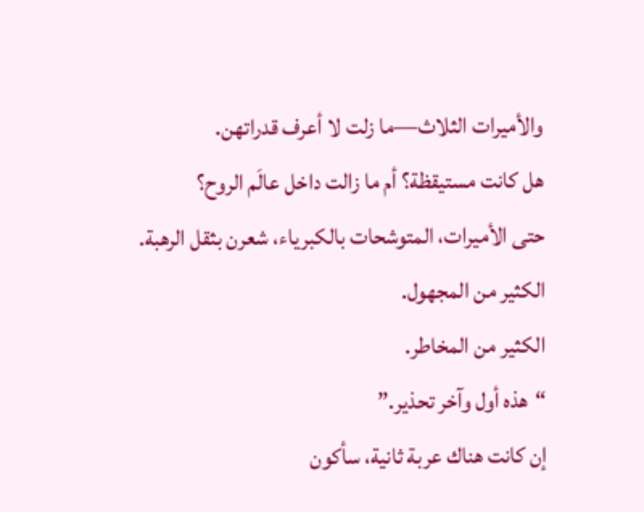والأميرات الثلاث—ما زلت لا أعرف قدراتهن.
هل كانت مستيقظة؟ أم ما زالت داخل عالَم الروح؟
حتى الأميرات، المتوشحات بالكبرياء، شعرن بثقل الرهبة.
الكثير من المجهول.
الكثير من المخاطر.
“هذه أول وآخر تحذير.”
إن كانت هناك عربة ثانية، سأكون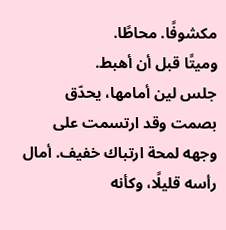مكشوفًا. محاطًا.
وميتًا قبل أن أهبط.
جلس لين أمامها، يحدّق بصمت وقد ارتسمت على وجهه لمحة ارتباك خفيف. أمال رأسه قليلًا، وكأنه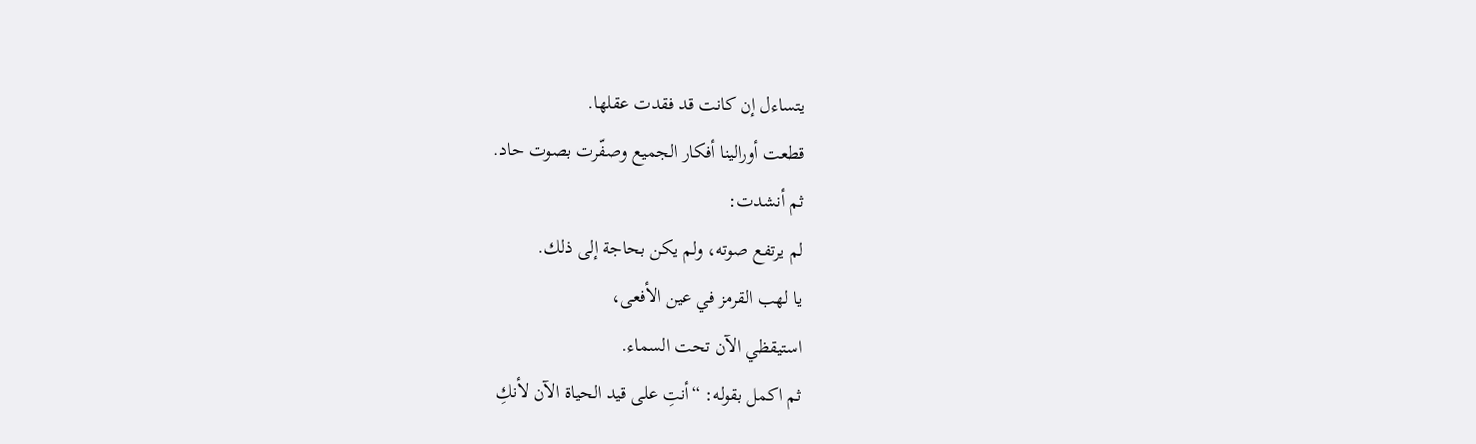يتساءل إن كانت قد فقدت عقلها.
قطعت أورالينا أفكار الجميع وصفّرت بصوت حاد.
ثم أنشدت:
لم يرتفع صوته، ولم يكن بحاجة إلى ذلك.
يا لهب القرمز في عين الأفعى،
استيقظي الآن تحت السماء.
ثم اكمل بقوله: “أنتِ على قيد الحياة الآن لأنكِ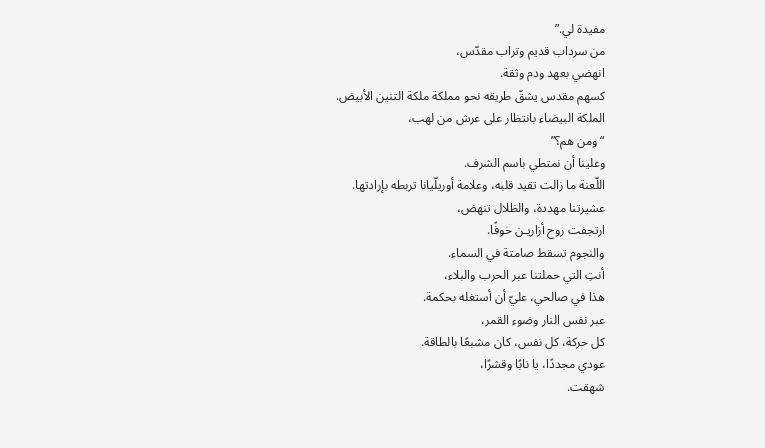مفيدة لي.”
من سرداب قديم وتراب مقدّس،
انهضي بعهد ودم وثقة.
كسهم مقدس يشقّ طريقه نحو مملكة ملكة التنين الأبيض.
الملكة البيضاء بانتظار على عرش من لهب،
“ومن هم؟”
وعلينا أن نمتطي باسم الشرف.
اللّعنة ما زالت تقيد قلبه، وعلامة أوريلّيانا تربطه بإرادتها.
عشيرتنا مهددة، والظلال تنهض،
ارتجفت روح أزاريـن خوفًا.
والنجوم تسقط صامتة في السماء.
أنتِ التي حملتنا عبر الحرب والبلاء،
هذا في صالحي، عليّ أن أستغله بحكمة.
عبر نفس النار وضوء القمر،
كل حركة، كل نفس، كان مشبعًا بالطاقة.
عودي مجددًا، يا نابًا وقشرًا،
شهقت.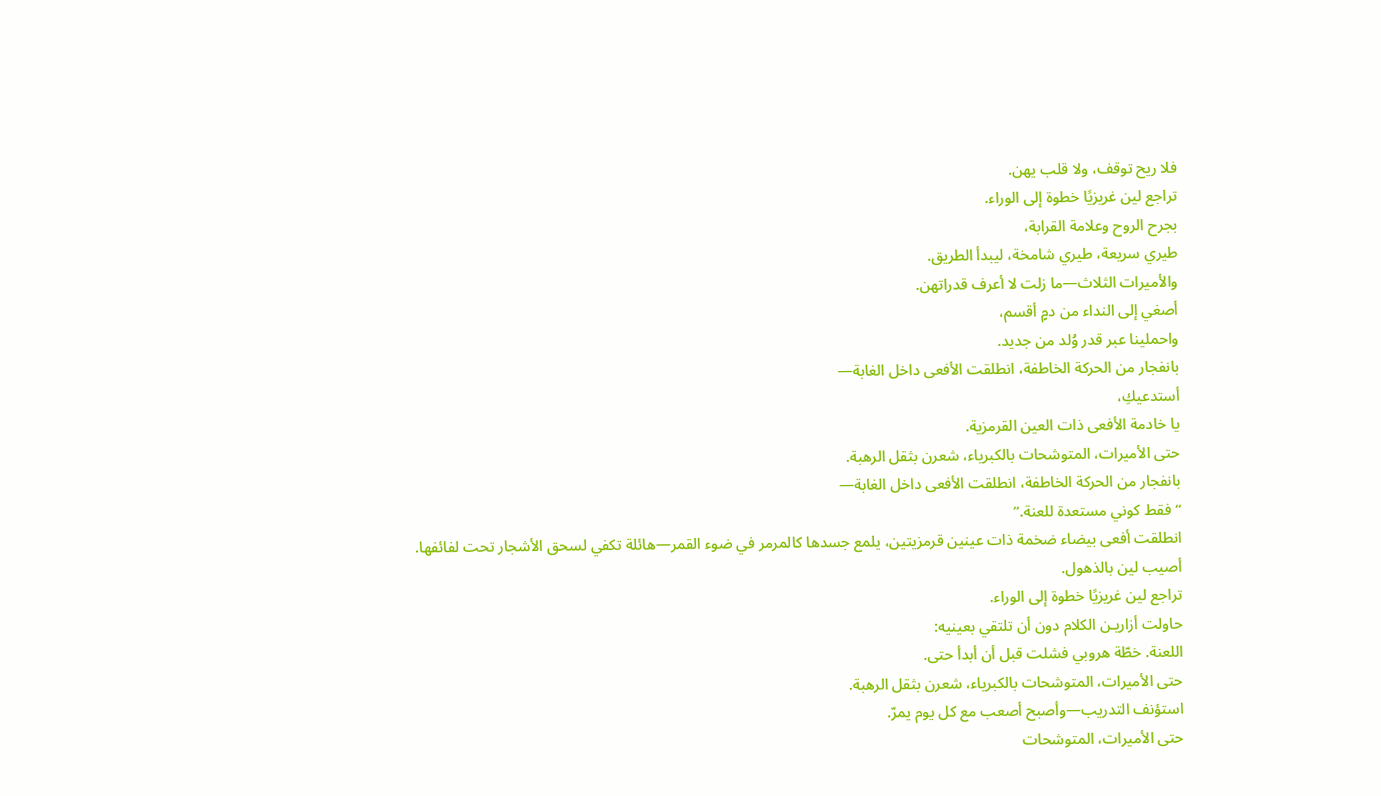فلا ريح توقف، ولا قلب يهن.
تراجع لين غريزيًا خطوة إلى الوراء.
بجرح الروح وعلامة القرابة،
طيري سريعة، طيري شامخة، ليبدأ الطريق.
والأميرات الثلاث—ما زلت لا أعرف قدراتهن.
أصغي إلى النداء من دمٍ أقسم،
واحملينا عبر قدر وُلد من جديد.
بانفجار من الحركة الخاطفة، انطلقت الأفعى داخل الغابة—
أستدعيكِ،
يا خادمة الأفعى ذات العين القرمزية.
حتى الأميرات، المتوشحات بالكبرياء، شعرن بثقل الرهبة.
بانفجار من الحركة الخاطفة، انطلقت الأفعى داخل الغابة—
“فقط كوني مستعدة للعنة.”
انطلقت أفعى بيضاء ضخمة ذات عينين قرمزيتين، يلمع جسدها كالمرمر في ضوء القمر—هائلة تكفي لسحق الأشجار تحت لفائفها.
أصيب لين بالذهول.
تراجع لين غريزيًا خطوة إلى الوراء.
حاولت أزاريـن الكلام دون أن تلتقي بعينيه:
اللعنة. خطّة هروبي فشلت قبل أن أبدأ حتى.
حتى الأميرات، المتوشحات بالكبرياء، شعرن بثقل الرهبة.
استؤنف التدريب—وأصبح أصعب مع كل يوم يمرّ.
حتى الأميرات، المتوشحات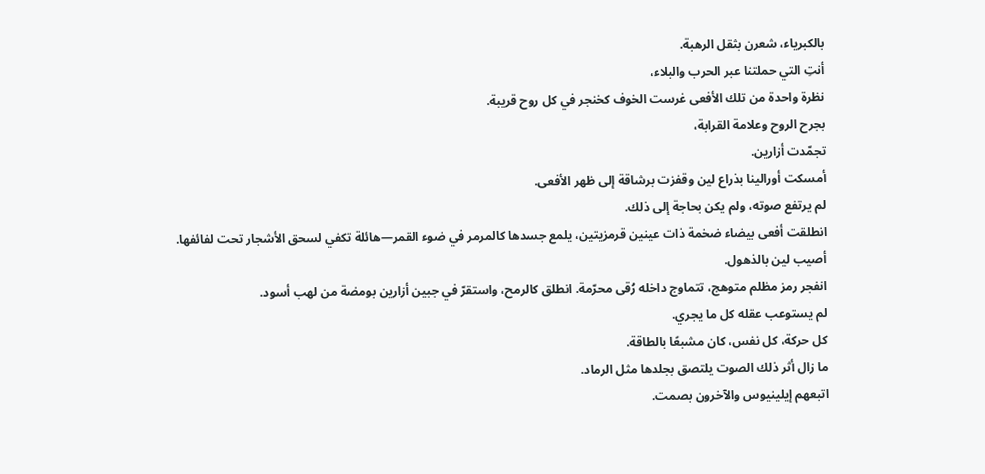بالكبرياء، شعرن بثقل الرهبة.
أنتِ التي حملتنا عبر الحرب والبلاء،
نظرة واحدة من تلك الأفعى غرست الخوف كخنجر في كل روح قريبة.
بجرح الروح وعلامة القرابة،
تجمّدت أزارين.
أمسكت أورالينا بذراع لين وقفزت برشاقة إلى ظهر الأفعى.
لم يرتفع صوته، ولم يكن بحاجة إلى ذلك.
انطلقت أفعى بيضاء ضخمة ذات عينين قرمزيتين، يلمع جسدها كالمرمر في ضوء القمر—هائلة تكفي لسحق الأشجار تحت لفائفها.
أصيب لين بالذهول.
انفجر رمز مظلم متوهج، تتماوج داخله رُقى محرّمة. انطلق كالرمح، واستقرّ في جبين أزارين بومضة من لهب أسود.
لم يستوعب عقله كل ما يجري.
كل حركة، كل نفس، كان مشبعًا بالطاقة.
ما زال أثر ذلك الصوت يلتصق بجلدها مثل الرماد.
اتبعهم إيلينيوس والآخرون بصمت.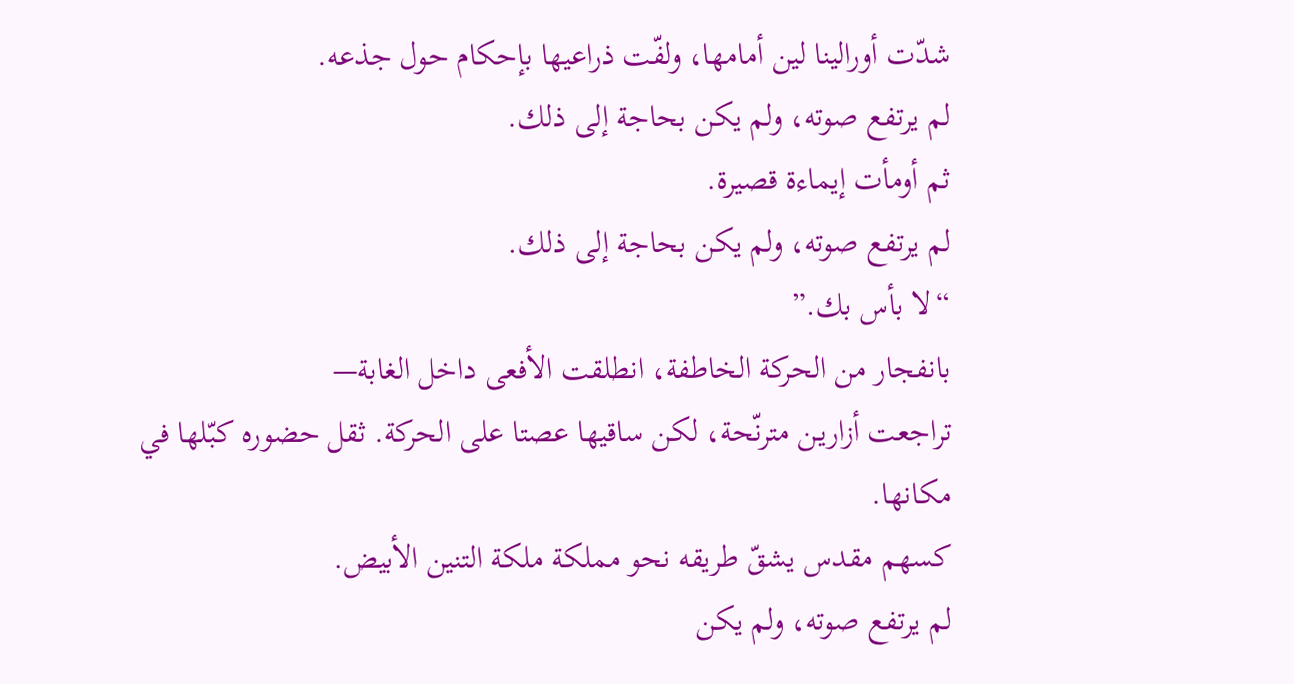شدّت أورالينا لين أمامها، ولفّت ذراعيها بإحكام حول جذعه.
لم يرتفع صوته، ولم يكن بحاجة إلى ذلك.
ثم أومأت إيماءة قصيرة.
لم يرتفع صوته، ولم يكن بحاجة إلى ذلك.
“لا بأس بك.”
بانفجار من الحركة الخاطفة، انطلقت الأفعى داخل الغابة—
تراجعت أزاريـن مترنّحة، لكن ساقيها عصتا على الحركة. ثقل حضوره كبّلها في مكانها.
كسهم مقدس يشقّ طريقه نحو مملكة ملكة التنين الأبيض.
لم يرتفع صوته، ولم يكن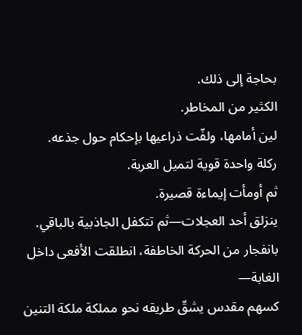بحاجة إلى ذلك.
الكثير من المخاطر.
لين أمامها، ولفّت ذراعيها بإحكام حول جذعه.
ركلة واحدة قوية لتميل العربة.
ثم أومأت إيماءة قصيرة.
ينزلق أحد العجلات—ثم تتكفل الجاذبية بالباقي.
بانفجار من الحركة الخاطفة، انطلقت الأفعى داخل الغابة—
كسهم مقدس يشقّ طريقه نحو مملكة ملكة التنين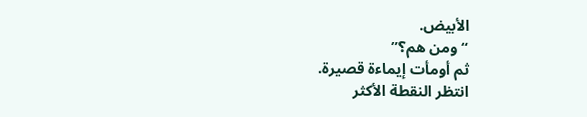الأبيض.
“ومن هم؟”
ثم أومأت إيماءة قصيرة.
انتظر النقطة الأكثر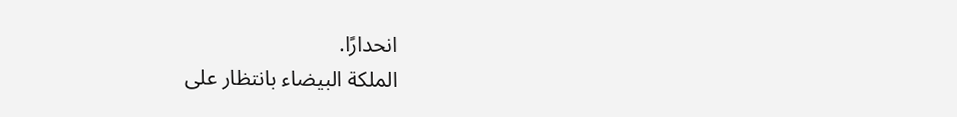انحدارًا.
الملكة البيضاء بانتظار على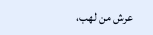عرش من لهب،